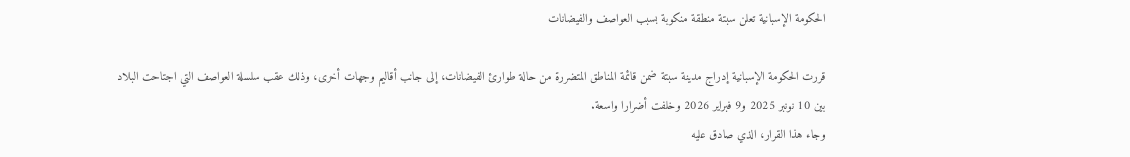الحكومة الإسبانية تعلن سبتة منطقة منكوبة بسبب العواصف والفيضانات

قررت الحكومة الإسبانية إدراج مدينة سبتة ضمن قائمة المناطق المتضررة من حالة طوارئ الفيضانات، إلى جانب أقاليم وجهات أخرى، وذلك عقب سلسلة العواصف التي اجتاحت البلاد بين 10 نونبر 2025 و9 فبراير 2026 وخلفت أضرارا واسعة.
وجاء هذا القرار، الذي صادق عليه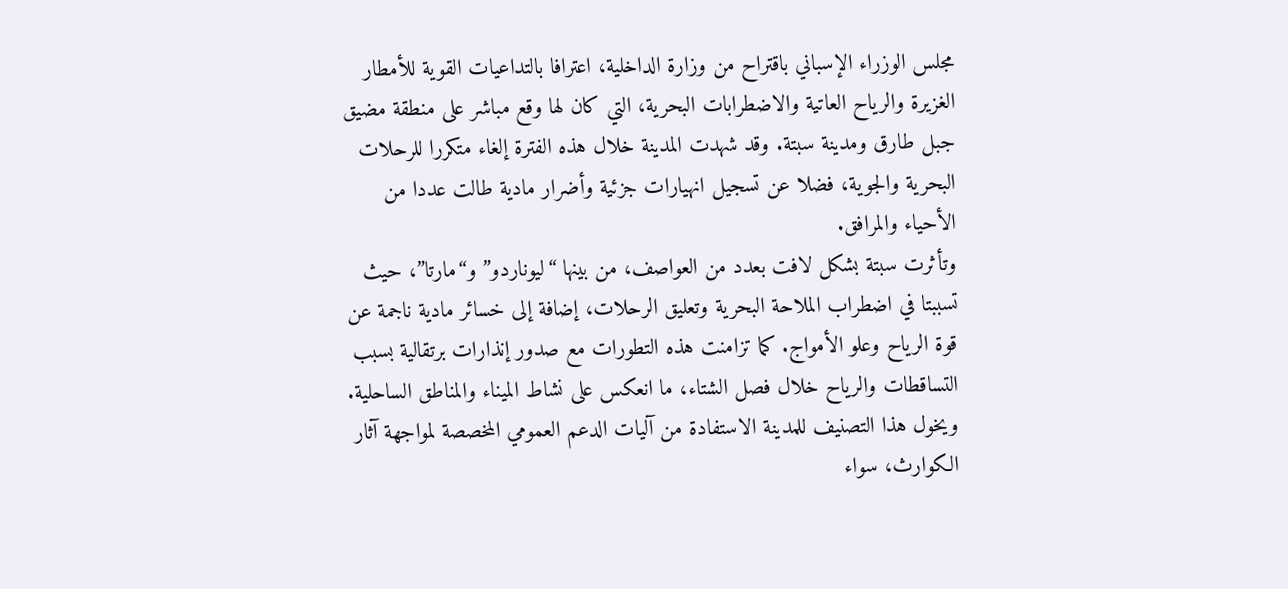مجلس الوزراء الإسباني باقتراح من وزارة الداخلية، اعترافا بالتداعيات القوية للأمطار الغزيرة والرياح العاتية والاضطرابات البحرية، التي كان لها وقع مباشر على منطقة مضيق جبل طارق ومدينة سبتة. وقد شهدت المدينة خلال هذه الفترة إلغاء متكررا للرحلات البحرية والجوية، فضلا عن تسجيل انهيارات جزئية وأضرار مادية طالت عددا من الأحياء والمرافق.
وتأثرت سبتة بشكل لافت بعدد من العواصف، من بينها “ليوناردو” و“مارتا”، حيث تسببتا في اضطراب الملاحة البحرية وتعليق الرحلات، إضافة إلى خسائر مادية ناجمة عن قوة الرياح وعلو الأمواج. كما تزامنت هذه التطورات مع صدور إنذارات برتقالية بسبب التساقطات والرياح خلال فصل الشتاء، ما انعكس على نشاط الميناء والمناطق الساحلية.
ويخول هذا التصنيف للمدينة الاستفادة من آليات الدعم العمومي المخصصة لمواجهة آثار الكوارث، سواء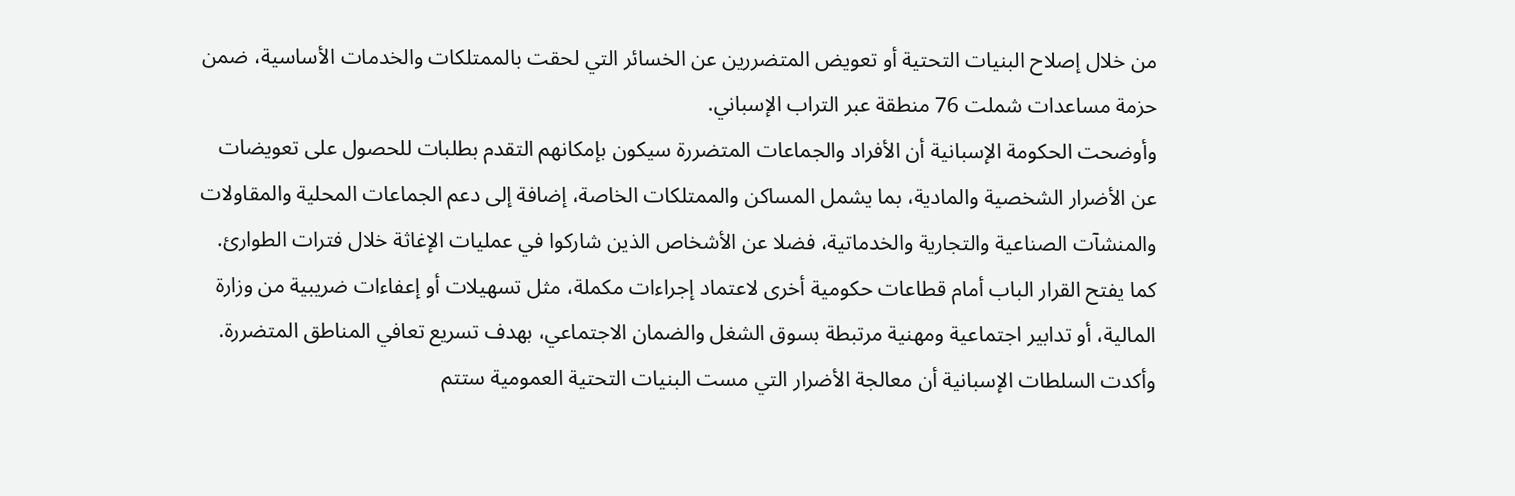من خلال إصلاح البنيات التحتية أو تعويض المتضررين عن الخسائر التي لحقت بالممتلكات والخدمات الأساسية، ضمن حزمة مساعدات شملت 76 منطقة عبر التراب الإسباني.
وأوضحت الحكومة الإسبانية أن الأفراد والجماعات المتضررة سيكون بإمكانهم التقدم بطلبات للحصول على تعويضات عن الأضرار الشخصية والمادية، بما يشمل المساكن والممتلكات الخاصة، إضافة إلى دعم الجماعات المحلية والمقاولات والمنشآت الصناعية والتجارية والخدماتية، فضلا عن الأشخاص الذين شاركوا في عمليات الإغاثة خلال فترات الطوارئ.
كما يفتح القرار الباب أمام قطاعات حكومية أخرى لاعتماد إجراءات مكملة، مثل تسهيلات أو إعفاءات ضريبية من وزارة المالية، أو تدابير اجتماعية ومهنية مرتبطة بسوق الشغل والضمان الاجتماعي، بهدف تسريع تعافي المناطق المتضررة.
وأكدت السلطات الإسبانية أن معالجة الأضرار التي مست البنيات التحتية العمومية ستتم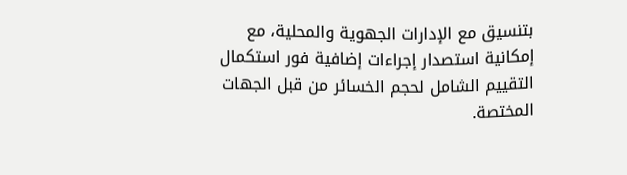بتنسيق مع الإدارات الجهوية والمحلية، مع إمكانية استصدار إجراءات إضافية فور استكمال التقييم الشامل لحجم الخسائر من قبل الجهات المختصة.